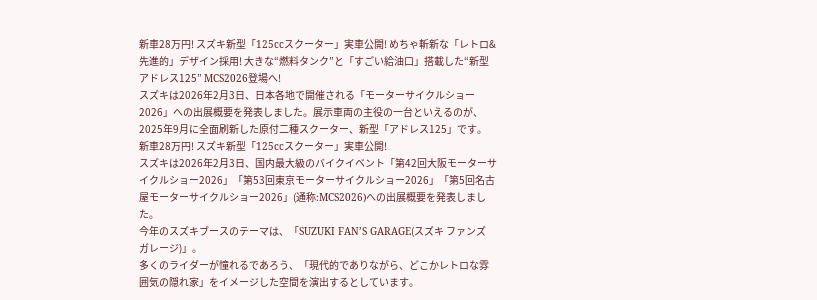新車28万円! スズキ新型「125ccスクーター」実車公開! めちゃ斬新な「レトロ&先進的」デザイン採用! 大きな“燃料タンク”と「すごい給油口」搭載した“新型アドレス125” MCS2026登場へ!
スズキは2026年2月3日、日本各地で開催される「モーターサイクルショー2026」への出展概要を発表しました。展示車両の主役の一台といえるのが、2025年9月に全面刷新した原付二種スクーター、新型「アドレス125」です。
新車28万円! スズキ新型「125ccスクーター」実車公開!
スズキは2026年2月3日、国内最大級のバイクイベント「第42回大阪モーターサイクルショー2026」「第53回東京モーターサイクルショー2026」「第5回名古屋モーターサイクルショー2026」(通称:MCS2026)への出展概要を発表しました。
今年のスズキブースのテーマは、「SUZUKI FAN’S GARAGE(スズキ ファンズ ガレージ)」。
多くのライダーが憧れるであろう、「現代的でありながら、どこかレトロな雰囲気の隠れ家」をイメージした空間を演出するとしています。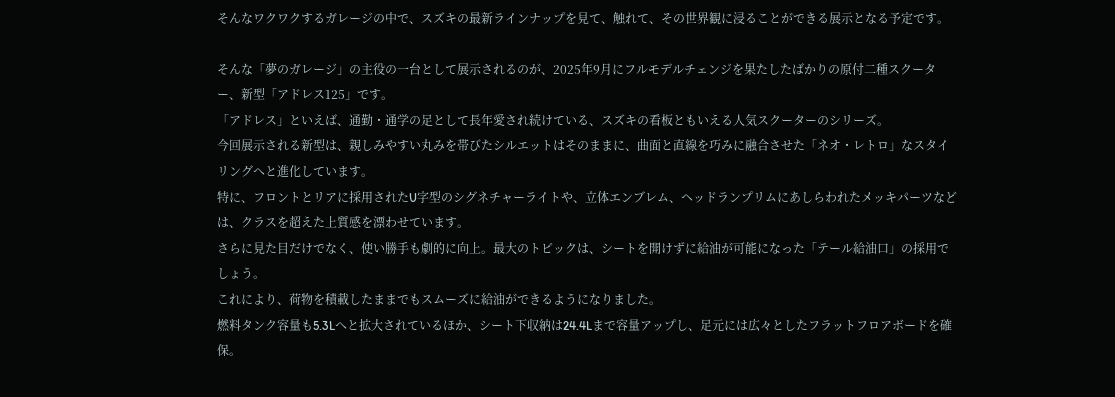そんなワクワクするガレージの中で、スズキの最新ラインナップを見て、触れて、その世界観に浸ることができる展示となる予定です。

そんな「夢のガレージ」の主役の一台として展示されるのが、2025年9月にフルモデルチェンジを果たしたばかりの原付二種スクーター、新型「アドレス125」です。
「アドレス」といえば、通勤・通学の足として長年愛され続けている、スズキの看板ともいえる人気スクーターのシリーズ。
今回展示される新型は、親しみやすい丸みを帯びたシルエットはそのままに、曲面と直線を巧みに融合させた「ネオ・レトロ」なスタイリングへと進化しています。
特に、フロントとリアに採用されたU字型のシグネチャーライトや、立体エンブレム、ヘッドランプリムにあしらわれたメッキパーツなどは、クラスを超えた上質感を漂わせています。
さらに見た目だけでなく、使い勝手も劇的に向上。最大のトピックは、シートを開けずに給油が可能になった「テール給油口」の採用でしょう。
これにより、荷物を積載したままでもスムーズに給油ができるようになりました。
燃料タンク容量も5.3Lへと拡大されているほか、シート下収納は24.4Lまで容量アップし、足元には広々としたフラットフロアボードを確保。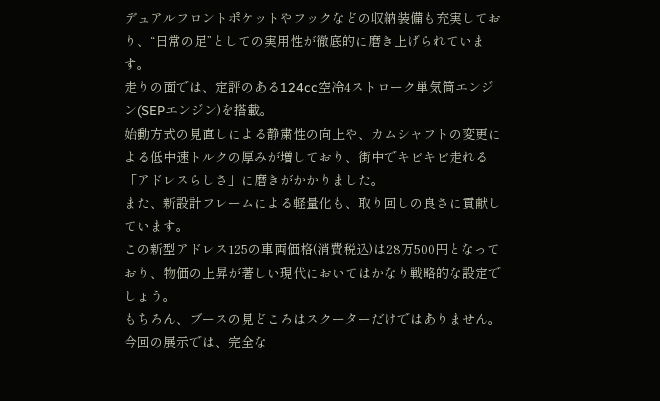デュアルフロントポケットやフックなどの収納装備も充実しており、“日常の足”としての実用性が徹底的に磨き上げられています。
走りの面では、定評のある124cc空冷4ストローク単気筒エンジン(SEPエンジン)を搭載。
始動方式の見直しによる静粛性の向上や、カムシャフトの変更による低中速トルクの厚みが増しており、街中でキビキビ走れる「アドレスらしさ」に磨きがかかりました。
また、新設計フレームによる軽量化も、取り回しの良さに貢献しています。
この新型アドレス125の車両価格(消費税込)は28万500円となっており、物価の上昇が著しい現代においてはかなり戦略的な設定でしょう。
もちろん、ブースの見どころはスクーターだけではありません。
今回の展示では、完全な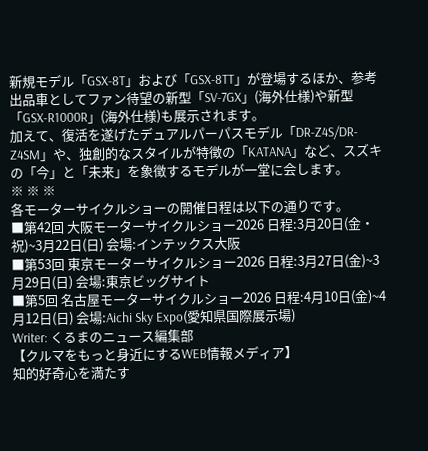新規モデル「GSX-8T」および「GSX-8TT」が登場するほか、参考出品車としてファン待望の新型「SV-7GX」(海外仕様)や新型「GSX-R1000R」(海外仕様)も展示されます。
加えて、復活を遂げたデュアルパーパスモデル「DR-Z4S/DR-Z4SM」や、独創的なスタイルが特徴の「KATANA」など、スズキの「今」と「未来」を象徴するモデルが一堂に会します。
※ ※ ※
各モーターサイクルショーの開催日程は以下の通りです。
■第42回 大阪モーターサイクルショー2026 日程:3月20日(金・祝)~3月22日(日) 会場:インテックス大阪
■第53回 東京モーターサイクルショー2026 日程:3月27日(金)~3月29日(日) 会場:東京ビッグサイト
■第5回 名古屋モーターサイクルショー2026 日程:4月10日(金)~4月12日(日) 会場:Aichi Sky Expo(愛知県国際展示場)
Writer: くるまのニュース編集部
【クルマをもっと身近にするWEB情報メディア】
知的好奇心を満たす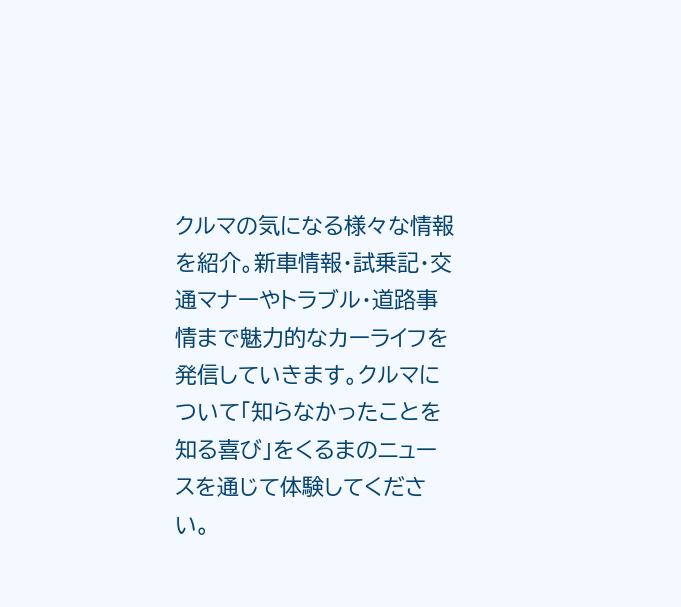クルマの気になる様々な情報を紹介。新車情報・試乗記・交通マナーやトラブル・道路事情まで魅力的なカーライフを発信していきます。クルマについて「知らなかったことを知る喜び」をくるまのニュースを通じて体験してください。